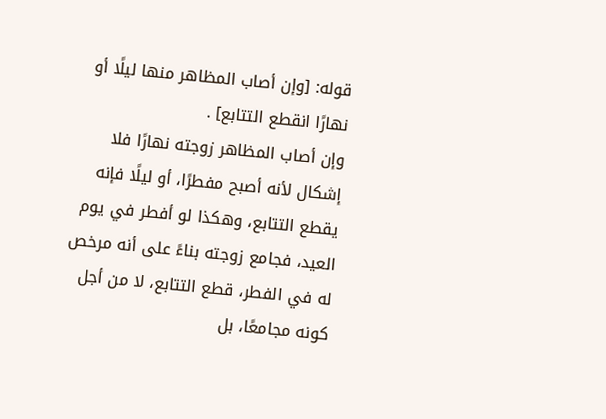قوله: [وإن أصاب المظاهر منها ليلًا أو نهارًا انقطع التتابع] .
وإن أصاب المظاهر زوجته نهارًا فلا إشكال لأنه أصبح مفطرًا، أو ليلًا فإنه يقطع التتابع، وهكذا لو أفطر في يوم العيد، فجامع زوجته بناءً على أنه مرخص له في الفطر، قطع التتابع، لا من أجل كونه مجامعًا، بل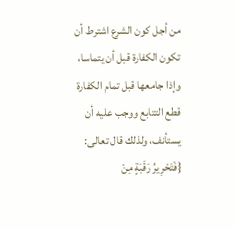من أجل كون الشرع اشترط أن تكون الكفارة قبل أن يتماسا، وإذا جامعها قبل تمام الكفارة قطع التتابع ووجب عليه أن يستأنف، ولذلك قال تعالى: {فَتَحْرِيرُ رَقَبَةٍ مِنْ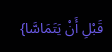قَبْلِ أَنْ يَتَمَاسَّا}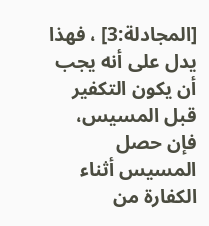[المجادلة:3] ، فهذا يدل على أنه يجب أن يكون التكفير قبل المسيس، فإن حصل المسيس أثناء الكفارة من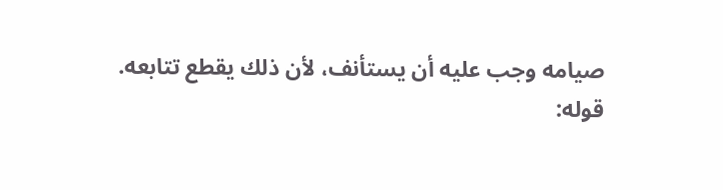صيامه وجب عليه أن يستأنف، لأن ذلك يقطع تتابعه.
قوله: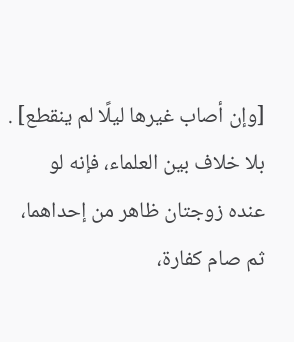[وإن أصاب غيرها ليلًا لم ينقطع] .
بلا خلاف بين العلماء، فإنه لو عنده زوجتان ظاهر من إحداهما، ثم صام كفارة،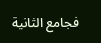فجامع الثانية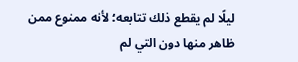ليلًا لم يقطع ذلك تتابعه؛ لأنه ممنوع ممن ظاهر منها دون التي لم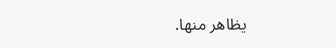يظاهر منها.